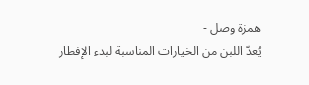همزة وصل -
يُعدّ اللبن من الخيارات المناسبة لبدء الإفطار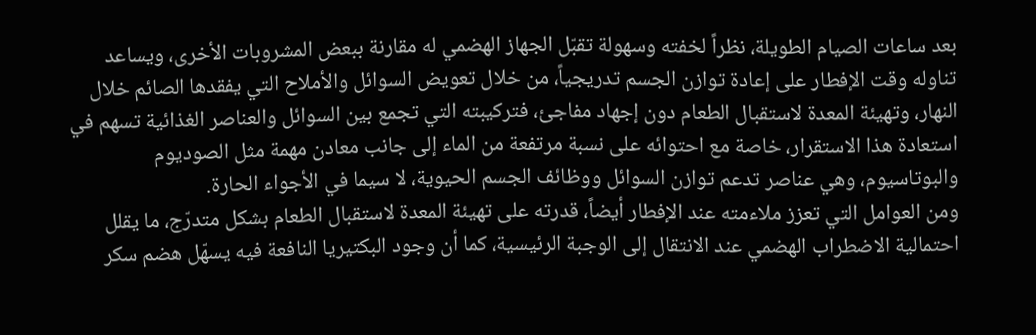بعد ساعات الصيام الطويلة، نظراً لخفته وسهولة تقبّل الجهاز الهضمي له مقارنة ببعض المشروبات الأخرى، ويساعد تناوله وقت الإفطار على إعادة توازن الجسم تدريجياً، من خلال تعويض السوائل والأملاح التي يفقدها الصائم خلال النهار، وتهيئة المعدة لاستقبال الطعام دون إجهاد مفاجئ، فتركيبته التي تجمع بين السوائل والعناصر الغذائية تسهم في استعادة هذا الاستقرار، خاصة مع احتوائه على نسبة مرتفعة من الماء إلى جانب معادن مهمة مثل الصوديوم والبوتاسيوم، وهي عناصر تدعم توازن السوائل ووظائف الجسم الحيوية، لا سيما في الأجواء الحارة.
ومن العوامل التي تعزز ملاءمته عند الإفطار أيضاً، قدرته على تهيئة المعدة لاستقبال الطعام بشكل متدرّج، ما يقلل احتمالية الاضطراب الهضمي عند الانتقال إلى الوجبة الرئيسية، كما أن وجود البكتيريا النافعة فيه يسهّل هضم سكر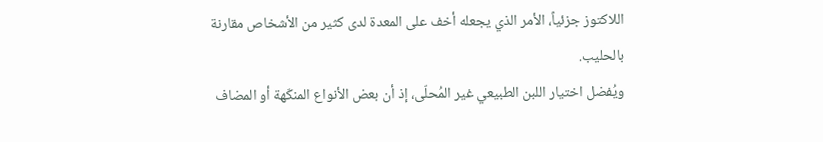اللاكتوز جزئياً، الأمر الذي يجعله أخف على المعدة لدى كثير من الأشخاص مقارنة بالحليب.
ويُفضل اختيار اللبن الطبيعي غير المُحلّى، إذ أن بعض الأنواع المنكّهة أو المضاف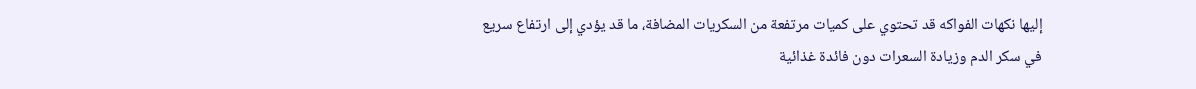إليها نكهات الفواكه قد تحتوي على كميات مرتفعة من السكريات المضافة، ما قد يؤدي إلى ارتفاع سريع في سكر الدم وزيادة السعرات دون فائدة غذائية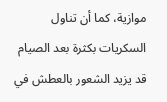موازية، كما أن تناول السكريات بكثرة بعد الصيام قد يزيد الشعور بالعطش في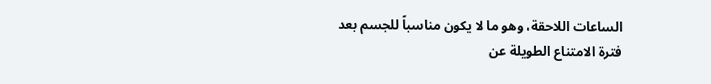الساعات اللاحقة، وهو ما لا يكون مناسباً للجسم بعد فترة الامتناع الطويلة عن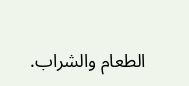الطعام والشراب.